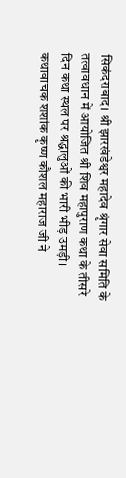सिकंदराबाद। श्री झारखंडेश्वर महादेव श्रृंगार सेवा समिति के तत्वावधान में आयोजित श्री शिव महापुराण कथा के तीसरे दिन कथा स्थल पर श्रद्धालुओं की भारी भीड़ उमड़ी। कथावाचक शशांक कृष्ण कौशल महाराज जी ने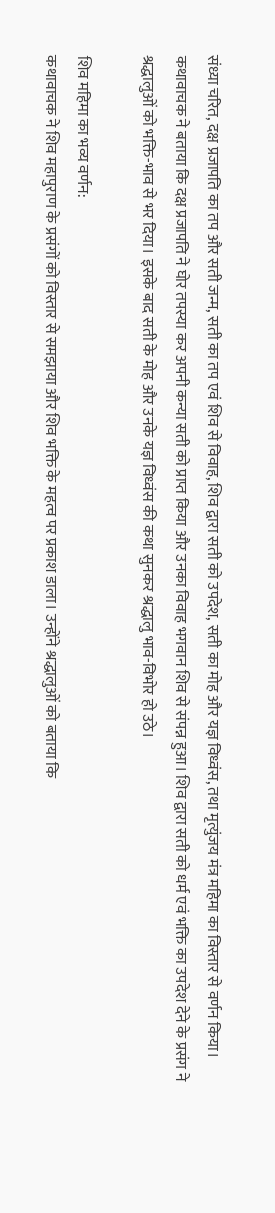संध्या चरित, दक्ष प्रजापति का तप और सती जन्म, सती का तप एवं शिव से विवाह, शिव द्वारा सती को उपदेश, सती का मोह और यज्ञ विध्वंस, तथा मृत्युंजय मंत्र महिमा का विस्तार से वर्णन किया।
कथावाचक ने बताया कि दक्ष प्रजापति ने घोर तपस्या कर अपनी कन्या सती को प्राप्त किया और उनका विवाह भगवान शिव से संपन्न हुआ। शिव द्वारा सती को धर्म एवं भक्ति का उपदेश देने के प्रसंग ने श्रद्धालुओं को भक्ति-भाव से भर दिया। इसके बाद सती के मोह और उनके यज्ञ विध्वंस की कथा सुनकर श्रद्धालु भाव-विभोर हो उठे।

शिव महिमा का भव्य वर्णन:
कथावाचक ने शिव महापुराण के प्रसंगों को विस्तार से समझाया और शिव भक्ति के महत्व पर प्रकाश डाला। उन्होंने श्रद्धालुओं को बताया कि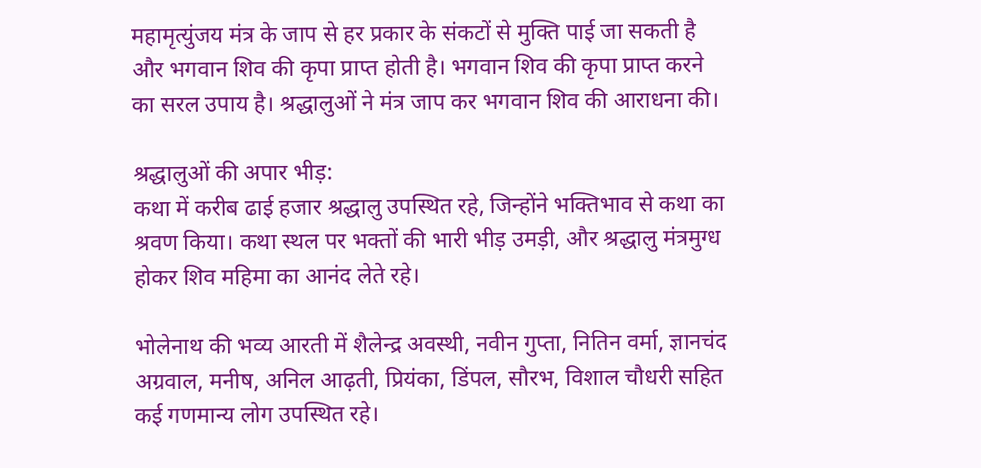महामृत्युंजय मंत्र के जाप से हर प्रकार के संकटों से मुक्ति पाई जा सकती है और भगवान शिव की कृपा प्राप्त होती है। भगवान शिव की कृपा प्राप्त करने का सरल उपाय है। श्रद्धालुओं ने मंत्र जाप कर भगवान शिव की आराधना की।

श्रद्धालुओं की अपार भीड़:
कथा में करीब ढाई हजार श्रद्धालु उपस्थित रहे, जिन्होंने भक्तिभाव से कथा का श्रवण किया। कथा स्थल पर भक्तों की भारी भीड़ उमड़ी, और श्रद्धालु मंत्रमुग्ध होकर शिव महिमा का आनंद लेते रहे।

भोलेनाथ की भव्य आरती में शैलेन्द्र अवस्थी, नवीन गुप्ता, नितिन वर्मा, ज्ञानचंद अग्रवाल, मनीष, अनिल आढ़ती, प्रियंका, डिंपल, सौरभ, विशाल चौधरी सहित कई गणमान्य लोग उपस्थित रहे।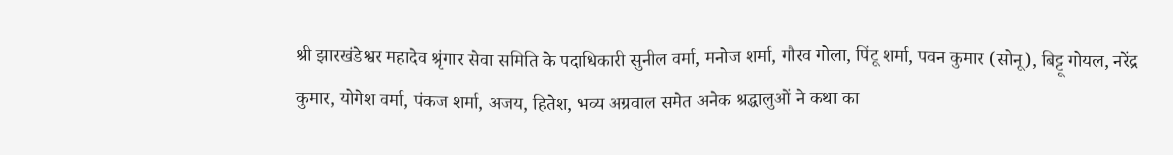श्री झारखंडेश्वर महादेव श्रृंगार सेवा समिति के पदाधिकारी सुनील वर्मा, मनोज शर्मा, गौरव गोला, पिंटू शर्मा, पवन कुमार (सोनू), बिट्टू गोयल, नरेंद्र कुमार, योगेश वर्मा, पंकज शर्मा, अजय, हितेश, भव्य अग्रवाल समेत अनेक श्रद्धालुओं ने कथा का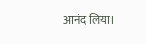आनंद लिया।